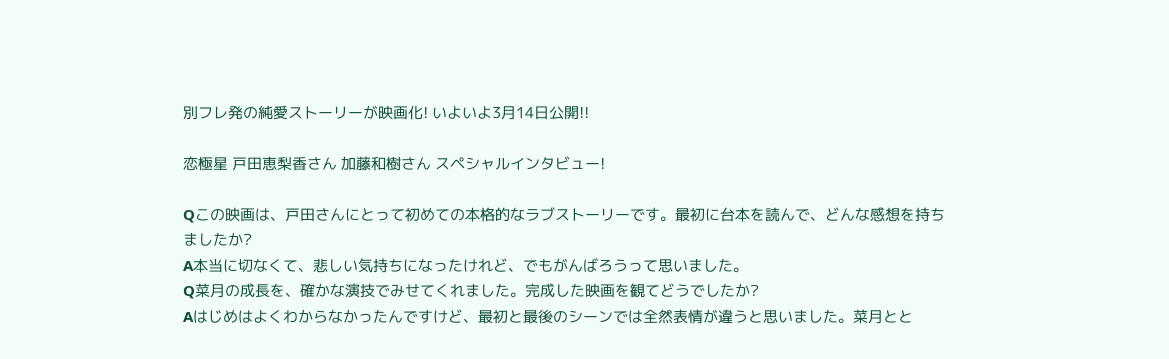別フレ発の純愛ストーリーが映画化! いよいよ3月14日公開!!

恋極星 戸田恵梨香さん 加藤和樹さん スペシャルインタビュー!

Qこの映画は、戸田さんにとって初めての本格的なラブストーリーです。最初に台本を読んで、どんな感想を持ちましたか?
A本当に切なくて、悲しい気持ちになったけれど、でもがんばろうって思いました。
Q菜月の成長を、確かな演技でみせてくれました。完成した映画を観てどうでしたか?
Aはじめはよくわからなかったんですけど、最初と最後のシーンでは全然表情が違うと思いました。菜月とと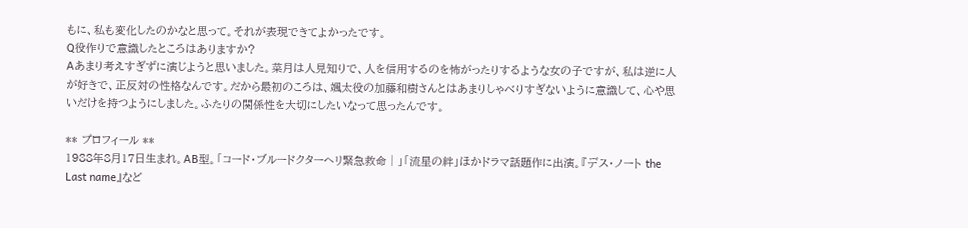もに、私も変化したのかなと思って。それが表現できてよかったです。
Q役作りで意識したところはありますか?
Aあまり考えすぎずに演じようと思いました。菜月は人見知りで、人を信用するのを怖がったりするような女の子ですが、私は逆に人が好きで、正反対の性格なんです。だから最初のころは、颯太役の加藤和樹さんとはあまりしゃべりすぎないように意識して、心や思いだけを持つようにしました。ふたりの関係性を大切にしたいなって思ったんです。

** プロフィール **
1988年8月17日生まれ。AB型。「コード・ブルードクターヘリ緊急救命│」「流星の絆」ほかドラマ話題作に出演。『デス・ノート the Last name』など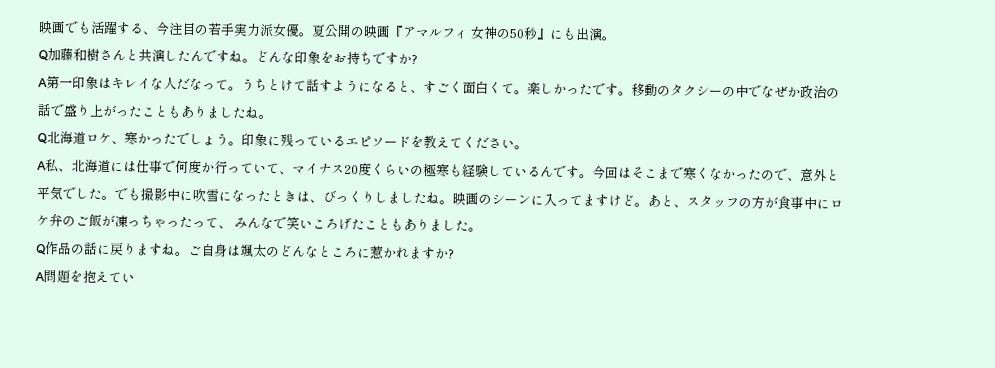映画でも活躍する、今注目の若手実力派女優。夏公開の映画『アマルフィ 女神の50秒』にも出演。
Q加藤和樹さんと共演したんですね。どんな印象をお持ちですか?
A第一印象はキレイな人だなって。うちとけて話すようになると、すごく面白くて。楽しかったです。移動のタクシーの中でなぜか政治の話で盛り上がったこともありましたね。
Q北海道ロケ、寒かったでしょう。印象に残っているエピソードを教えてください。
A私、北海道には仕事で何度か行っていて、マイナス20度くらいの極寒も経験しているんです。今回はそこまで寒くなかったので、意外と平気でした。でも撮影中に吹雪になったときは、びっくりしましたね。映画のシーンに入ってますけど。あと、スタッフの方が食事中にロケ弁のご飯が凍っちゃったって、 みんなで笑いころげたこともありました。
Q作品の話に戻りますね。ご自身は颯太のどんなところに惹かれますか?
A問題を抱えてい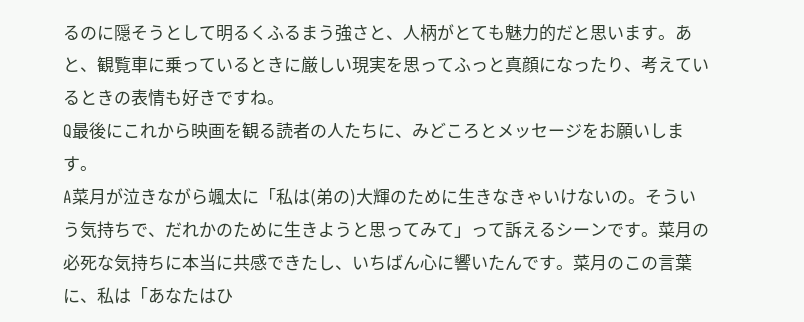るのに隠そうとして明るくふるまう強さと、人柄がとても魅力的だと思います。あと、観覧車に乗っているときに厳しい現実を思ってふっと真顔になったり、考えているときの表情も好きですね。
Q最後にこれから映画を観る読者の人たちに、みどころとメッセージをお願いします。
A菜月が泣きながら颯太に「私は(弟の)大輝のために生きなきゃいけないの。そういう気持ちで、だれかのために生きようと思ってみて」って訴えるシーンです。菜月の必死な気持ちに本当に共感できたし、いちばん心に響いたんです。菜月のこの言葉に、私は「あなたはひ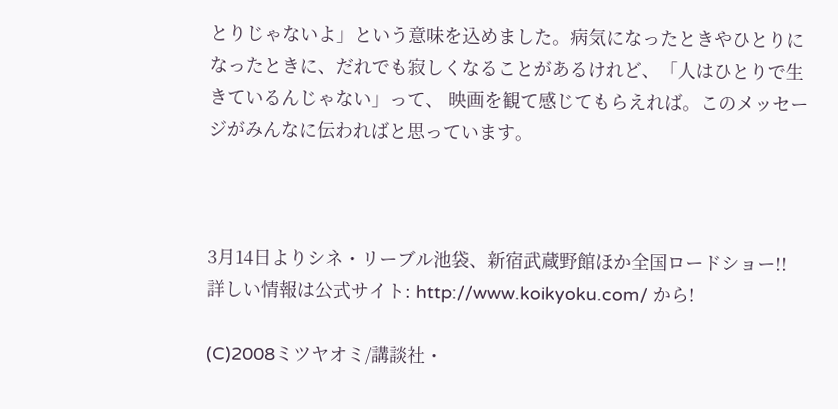とりじゃないよ」という意味を込めました。病気になったときやひとりになったときに、だれでも寂しくなることがあるけれど、「人はひとりで生きているんじゃない」って、 映画を観て感じてもらえれば。このメッセージがみんなに伝わればと思っています。



3月14日よりシネ・リーブル池袋、新宿武蔵野館ほか全国ロードショー!!
詳しい情報は公式サイト: http://www.koikyoku.com/ から!

(C)2008ミツヤオミ/講談社・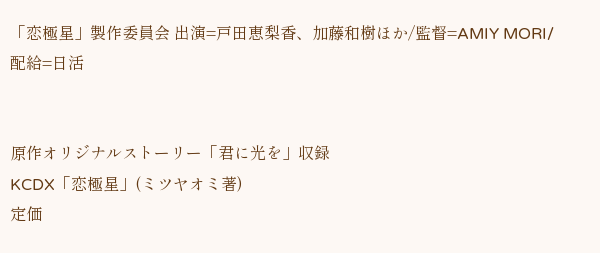「恋極星」製作委員会 出演=戸田恵梨香、加藤和樹ほか/監督=AMIY MORI/配給=日活


原作オリジナルストーリー「君に光を」収録
KCDX「恋極星」(ミツヤオミ著)
定価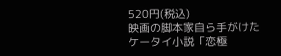520円(税込)
映画の脚本家自ら手がけた
ケータイ小説「恋極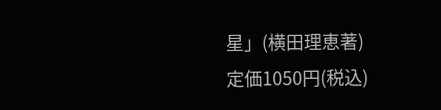星」(横田理恵著)
定価1050円(税込)